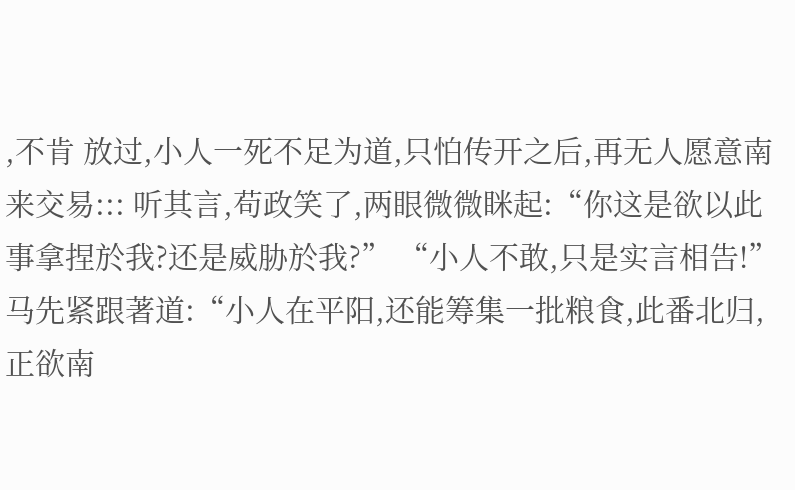,不肯 放过,小人一死不足为道,只怕传开之后,再无人愿意南来交易::: 听其言,苟政笑了,两眼微微眯起:“你这是欲以此事拿捏於我?还是威胁於我?” “小人不敢,只是实言相告!”马先紧跟著道:“小人在平阳,还能筹集一批粮食,此番北归,正欲南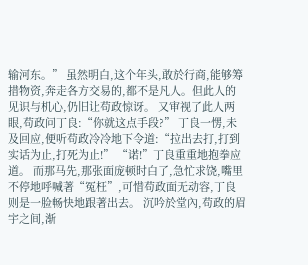输河东。” 虽然明白,这个年头,敢於行商,能够筹措物资,奔走各方交易的,都不是凡人。但此人的见识与机心,仍旧让苟政惊讶。 又审视了此人两眼,苟政问丁良:“你就这点手段?” 丁良一愣,未及回应,便听苟政冷冷地下令道:“拉出去打,打到实话为止,打死为止!” “诺!”丁良重重地抱拳应道。 而那马先,那张面庞顿时白了,急忙求饶,嘴里不停地呼喊著“冤枉”,可惜苟政面无动容,丁良则是一脸畅快地跟著出去。 沉吟於堂內,苟政的眉宇之间,渐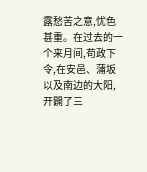露愁苦之意,忧色甚重。在过去的一个来月间,苟政下令,在安邑、蒲坂以及南边的大阳,开闢了三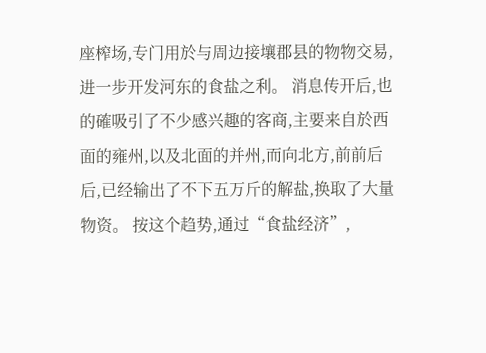座榨场,专门用於与周边接壤郡县的物物交易,进一步开发河东的食盐之利。 消息传开后,也的確吸引了不少感兴趣的客商,主要来自於西面的雍州,以及北面的并州,而向北方,前前后后,已经输出了不下五万斤的解盐,换取了大量物资。 按这个趋势,通过“食盐经济”,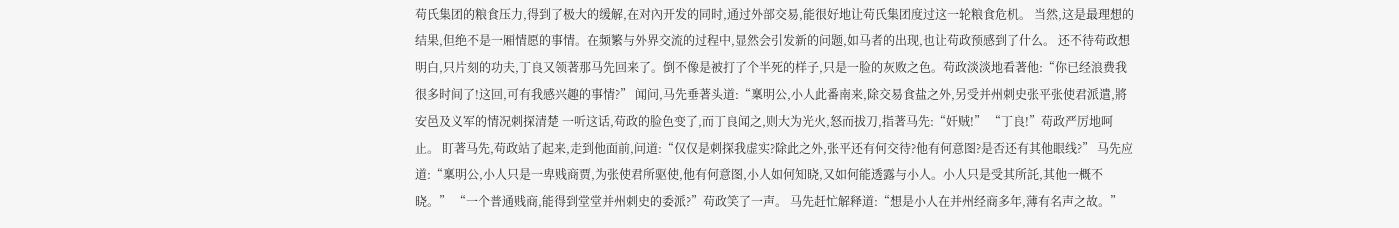苟氏集团的粮食压力,得到了极大的缓解,在对內开发的同时,通过外部交易,能很好地让苟氏集团度过这一轮粮食危机。 当然,这是最理想的结果,但绝不是一厢情愿的事情。在频繁与外界交流的过程中,显然会引发新的问题,如马者的出现,也让苟政预感到了什么。 还不待苟政想明白,只片刻的功夫,丁良又领著那马先回来了。倒不像是被打了个半死的样子,只是一脸的灰败之色。苟政淡淡地看著他:“你已经浪费我很多时间了!这回,可有我感兴趣的事情?” 闻问,马先垂著头道:“稟明公,小人此番南来,除交易食盐之外,另受并州刺史张平张使君派遣,將安邑及义军的情况刺探清楚 一听这话,苟政的脸色变了,而丁良闻之,则大为光火,怒而拔刀,指著马先:“奸贼!” “丁良!”苟政严厉地呵止。 盯著马先,苟政站了起来,走到他面前,问道:“仅仅是刺探我虚实?除此之外,张平还有何交待?他有何意图?是否还有其他眼线?” 马先应道:“稟明公,小人只是一卑贱商贾,为张使君所驱使,他有何意图,小人如何知晓,又如何能透露与小人。小人只是受其所託,其他一概不晓。” “一个普通贱商,能得到堂堂并州刺史的委派?”苟政笑了一声。 马先赶忙解释道:“想是小人在并州经商多年,薄有名声之故。”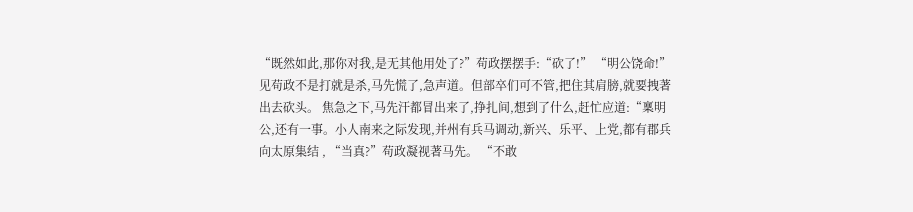“既然如此,那你对我,是无其他用处了?”苟政摆摆手:“砍了!” “明公饶命!”见苟政不是打就是杀,马先慌了,急声道。但部卒们可不管,把住其肩膀,就要拽著出去砍头。 焦急之下,马先汗都冒出来了,挣扎间,想到了什么,赶忙应道:“稟明公,还有一事。小人南来之际发现,并州有兵马调动,新兴、乐平、上党,都有郡兵向太原集结 , “当真?”苟政凝视著马先。 “不敢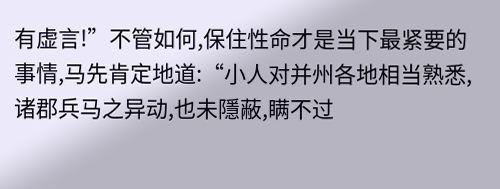有虚言!”不管如何,保住性命才是当下最紧要的事情,马先肯定地道:“小人对并州各地相当熟悉,诸郡兵马之异动,也未隱蔽,瞒不过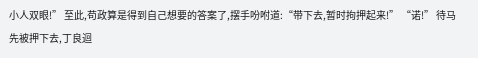小人双眼!” 至此,苟政算是得到自己想要的答案了,摆手吩咐道:“带下去,暂时拘押起来!” “诺!” 待马先被押下去,丁良迴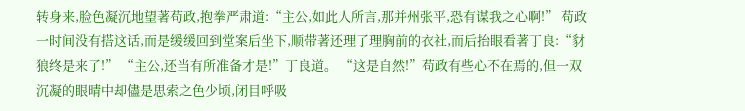转身来,脸色凝沉地望著苟政,抱拳严肃道:“主公,如此人所言,那并州张平,恐有谋我之心啊!” 苟政一时间没有搭这话,而是缓缓回到堂案后坐下,顺带著还理了理胸前的衣社,而后抬眼看著丁良:“豺狼终是来了!” “主公,还当有所准备才是!”丁良道。 “这是自然!”苟政有些心不在焉的,但一双沉凝的眼晴中却儘是思索之色少顷,闭目呼吸